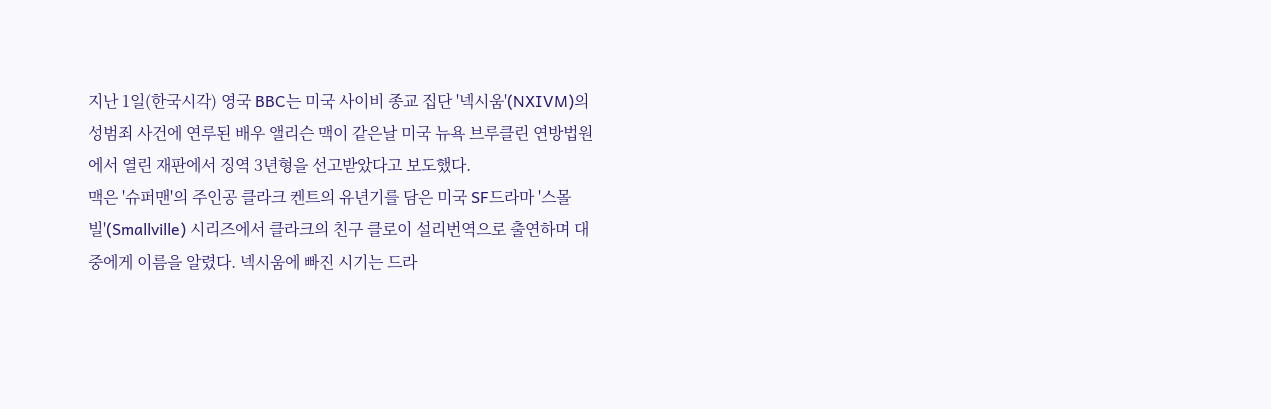지난 1일(한국시각) 영국 BBC는 미국 사이비 종교 집단 '넥시움'(NXIVM)의 성범죄 사건에 연루된 배우 앨리슨 맥이 같은날 미국 뉴욕 브루클린 연방법원에서 열린 재판에서 징역 3년형을 선고받았다고 보도했다.
맥은 '슈퍼맨'의 주인공 클라크 켄트의 유년기를 담은 미국 SF드라마 '스몰빌'(Smallville) 시리즈에서 클라크의 친구 클로이 설리번역으로 출연하며 대중에게 이름을 알렸다. 넥시움에 빠진 시기는 드라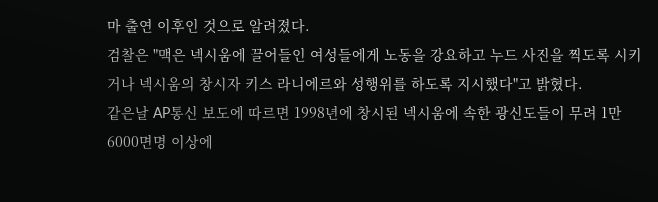마 출연 이후인 것으로 알려졌다.
검찰은 "맥은 넥시움에 끌어들인 여성들에게 노동을 강요하고 누드 사진을 찍도록 시키거나 넥시움의 창시자 키스 라니에르와 성행위를 하도록 지시했다"고 밝혔다.
같은날 AP통신 보도에 따르면 1998년에 창시된 넥시움에 속한 광신도들이 무려 1만6000면명 이상에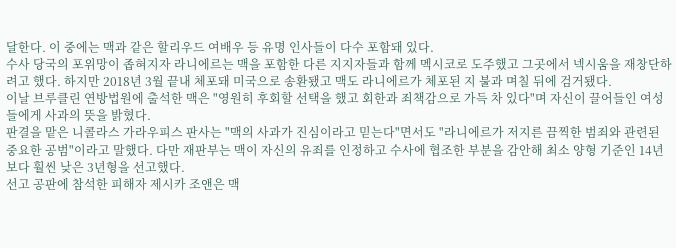달한다. 이 중에는 맥과 같은 할리우드 여배우 등 유명 인사들이 다수 포함돼 있다.
수사 당국의 포위망이 좁혀지자 라니에르는 맥을 포함한 다른 지지자들과 함께 멕시코로 도주했고 그곳에서 넥시움을 재창단하려고 했다. 하지만 2018년 3월 끝내 체포돼 미국으로 송환됐고 맥도 라니에르가 체포된 지 불과 며칠 뒤에 검거됐다.
이날 브루클린 연방법원에 출석한 맥은 "영원히 후회할 선택을 했고 회한과 죄책감으로 가득 차 있다"며 자신이 끌어들인 여성들에게 사과의 뜻을 밝혔다.
판결을 맡은 니콜라스 가라우피스 판사는 "맥의 사과가 진심이라고 믿는다"면서도 "라니에르가 저지른 끔찍한 범죄와 관련된 중요한 공범"이라고 말했다. 다만 재판부는 맥이 자신의 유죄를 인정하고 수사에 협조한 부분을 감안해 최소 양형 기준인 14년보다 훨씬 낮은 3년형을 선고했다.
선고 공판에 참석한 피해자 제시카 조앤은 맥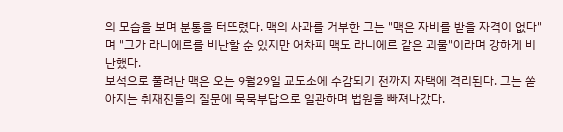의 모습을 보며 분통을 터뜨렸다. 맥의 사과를 거부한 그는 "맥은 자비를 받을 자격이 없다"며 "그가 라니에르를 비난할 순 있지만 어차피 맥도 라니에르 같은 괴물"이라며 강하게 비난했다.
보석으로 풀려난 맥은 오는 9월29일 교도소에 수감되기 전까지 자택에 격리된다. 그는 쏟아지는 취재진들의 질문에 묵묵부답으로 일관하며 법원을 빠져나갔다.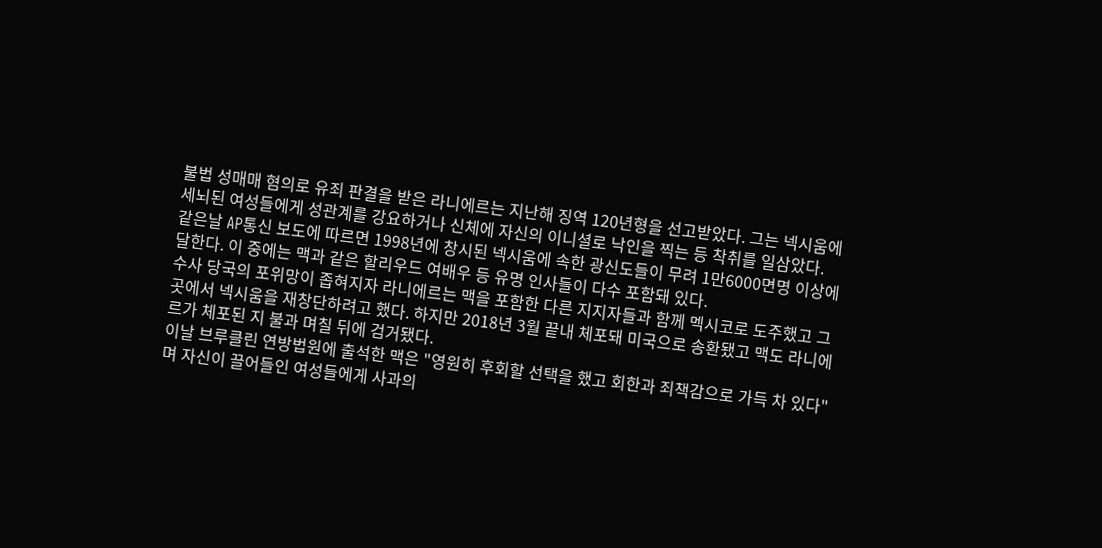불법 성매매 혐의로 유죄 판결을 받은 라니에르는 지난해 징역 120년형을 선고받았다. 그는 넥시움에 세뇌된 여성들에게 성관계를 강요하거나 신체에 자신의 이니셜로 낙인을 찍는 등 착취를 일삼았다.
같은날 AP통신 보도에 따르면 1998년에 창시된 넥시움에 속한 광신도들이 무려 1만6000면명 이상에 달한다. 이 중에는 맥과 같은 할리우드 여배우 등 유명 인사들이 다수 포함돼 있다.
수사 당국의 포위망이 좁혀지자 라니에르는 맥을 포함한 다른 지지자들과 함께 멕시코로 도주했고 그곳에서 넥시움을 재창단하려고 했다. 하지만 2018년 3월 끝내 체포돼 미국으로 송환됐고 맥도 라니에르가 체포된 지 불과 며칠 뒤에 검거됐다.
이날 브루클린 연방법원에 출석한 맥은 "영원히 후회할 선택을 했고 회한과 죄책감으로 가득 차 있다"며 자신이 끌어들인 여성들에게 사과의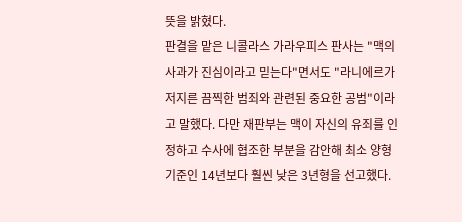뜻을 밝혔다.
판결을 맡은 니콜라스 가라우피스 판사는 "맥의 사과가 진심이라고 믿는다"면서도 "라니에르가 저지른 끔찍한 범죄와 관련된 중요한 공범"이라고 말했다. 다만 재판부는 맥이 자신의 유죄를 인정하고 수사에 협조한 부분을 감안해 최소 양형 기준인 14년보다 훨씬 낮은 3년형을 선고했다.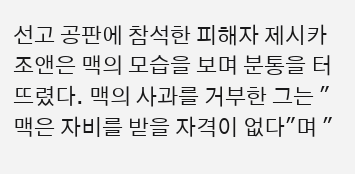선고 공판에 참석한 피해자 제시카 조앤은 맥의 모습을 보며 분통을 터뜨렸다. 맥의 사과를 거부한 그는 "맥은 자비를 받을 자격이 없다"며 "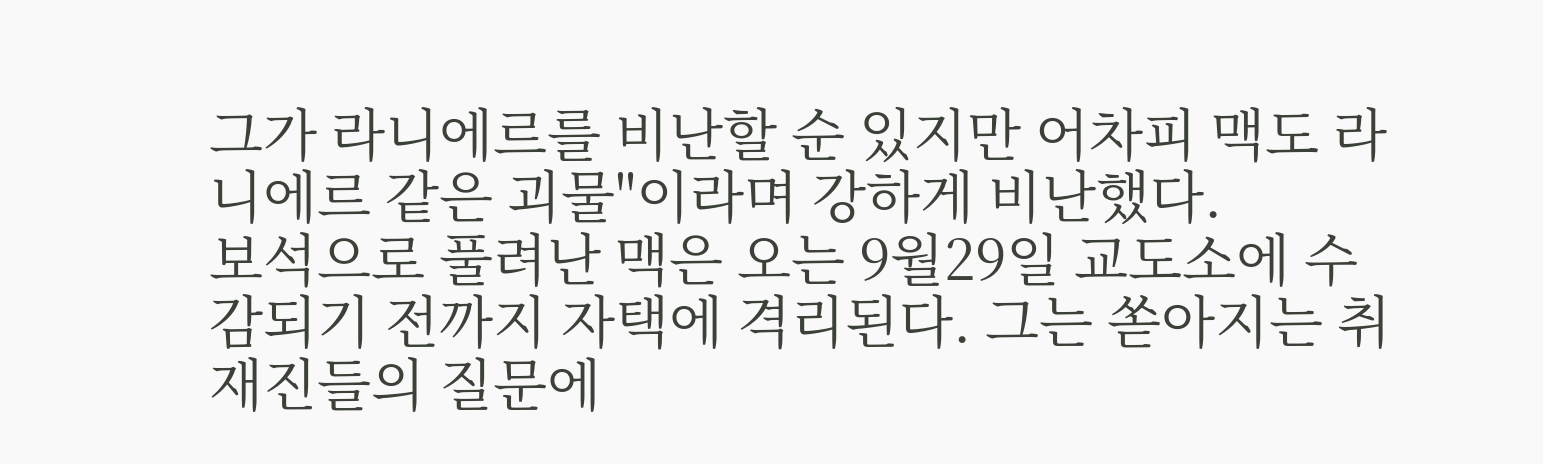그가 라니에르를 비난할 순 있지만 어차피 맥도 라니에르 같은 괴물"이라며 강하게 비난했다.
보석으로 풀려난 맥은 오는 9월29일 교도소에 수감되기 전까지 자택에 격리된다. 그는 쏟아지는 취재진들의 질문에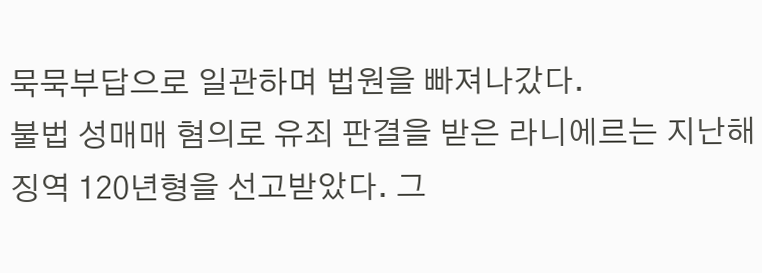묵묵부답으로 일관하며 법원을 빠져나갔다.
불법 성매매 혐의로 유죄 판결을 받은 라니에르는 지난해 징역 120년형을 선고받았다. 그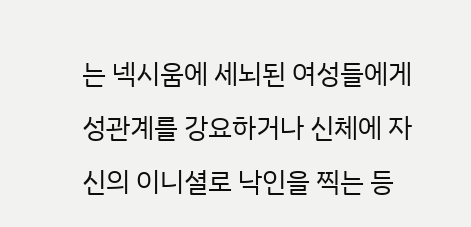는 넥시움에 세뇌된 여성들에게 성관계를 강요하거나 신체에 자신의 이니셜로 낙인을 찍는 등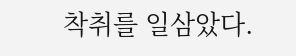착취를 일삼았다.